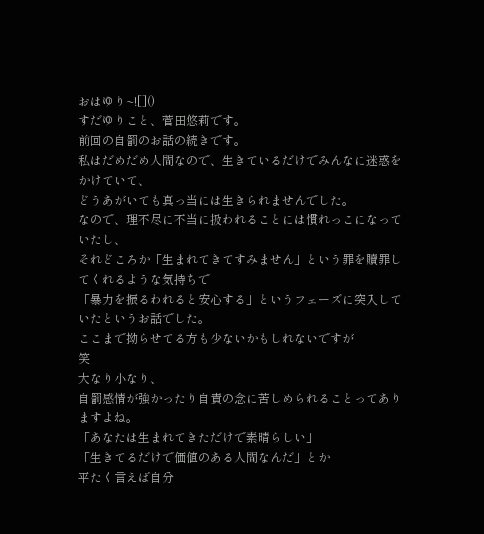おはゆり~![]()
すだゆりこと、菅田悠莉です。
前回の自罰のお話の続きです。
私はだめだめ人間なので、生きているだけでみんなに迷惑をかけていて、
どうあがいても真っ当には生きられませんでした。
なので、理不尽に不当に扱われることには慣れっこになっていたし、
それどころか「生まれてきてすみません」という罪を贖罪してくれるような気持ちで
「暴力を振るわれると安心する」というフェーズに突入していたというお話でした。
ここまで拗らせてる方も少ないかもしれないですが
笑
大なり小なり、
自罰感情が強かったり自責の念に苦しめられることってありますよね。
「あなたは生まれてきただけで素晴らしい」
「生きてるだけで価値のある人間なんだ」とか
平たく言えば自分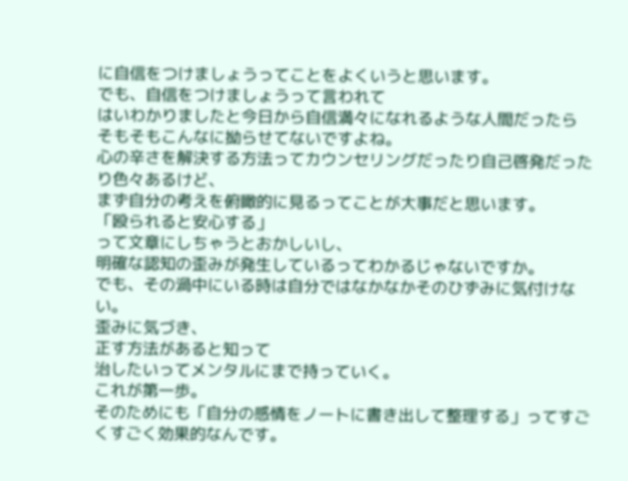に自信をつけましょうってことをよくいうと思います。
でも、自信をつけましょうって言われて
はいわかりましたと今日から自信満々になれるような人間だったら
そもそもこんなに拗らせてないですよね。
心の辛さを解決する方法ってカウンセリングだったり自己啓発だったり色々あるけど、
まず自分の考えを俯瞰的に見るってことが大事だと思います。
「殴られると安心する」
って文章にしちゃうとおかしいし、
明確な認知の歪みが発生しているってわかるじゃないですか。
でも、その渦中にいる時は自分ではなかなかそのひずみに気付けない。
歪みに気づき、
正す方法があると知って
治したいってメンタルにまで持っていく。
これが第一歩。
そのためにも「自分の感情をノートに書き出して整理する」ってすごくすごく効果的なんです。